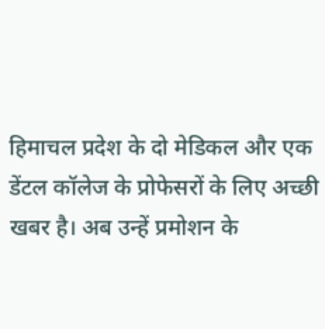हिमाचल प्रदेश के दो मेडिकल और एक डेंटल कॉलेज के प्रोफेसरों के लिए अच्छी खबर है। अब उन्हें प्रमोशन के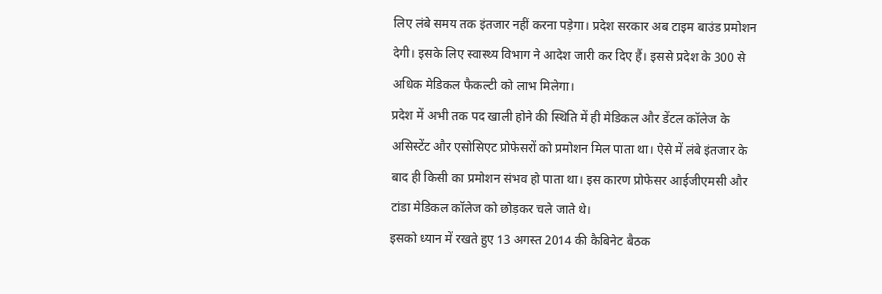लिए लंबे समय तक इंतजार नहीं करना पड़ेगा। प्रदेश सरकार अब टाइम बाउंड प्रमोशन देगी। इसके लिए स्वास्थ्य विभाग ने आदेश जारी कर दिए हैं। इससे प्रदेश के 300 से अधिक मेडिकल फैकल्टी को लाभ मिलेगा।
प्रदेश में अभी तक पद खाली होने की स्थिति में ही मेडिकल और डेंटल कॉलेज के असिस्टेंट और एसोसिएट प्रोफेसरों को प्रमोशन मिल पाता था। ऐसे में लंबे इंतजार के बाद ही किसी का प्रमोशन संभव हो पाता था। इस कारण प्रोफेसर आईजीएमसी और टांडा मेडिकल कॉलेज को छोड़कर चले जाते थे।
इसको ध्यान में रखते हुए 13 अगस्त 2014 की कैबिनेट बैठक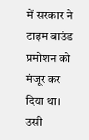में सरकार ने टाइम बाउंड प्रमोशन को मंजूर कर दिया था। उसी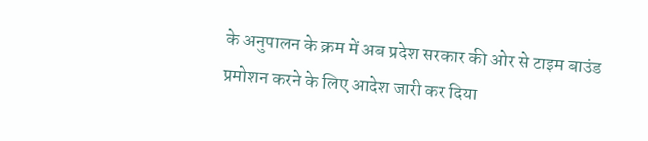के अनुपालन के क्रम में अब प्रदेश सरकार की ओर से टाइम बाउंड प्रमोशन करने के लिए आदेश जारी कर दिया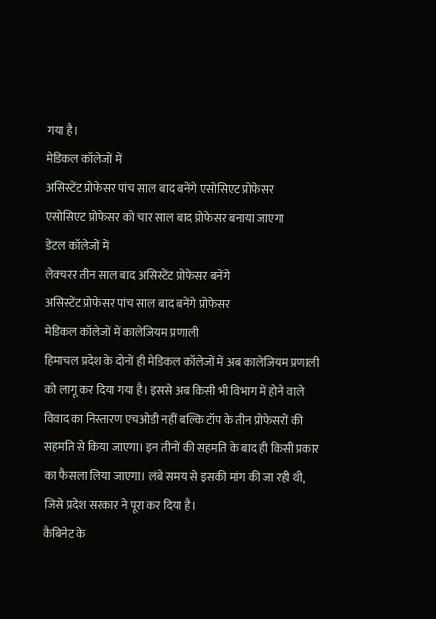गया है।
मेडिकल कॉलेजों में
असिस्टेंट प्रोफेसर पांच साल बाद बनेंगे एसोसिएट प्रोफेसर
एसोसिएट प्रोफेसर को चार साल बाद प्रोफेसर बनाया जाएगा
डेंटल कॉलेजों में
लेक्चरर तीन साल बाद असिस्टेंट प्रोफेसर बनेंगे
असिस्टेंट प्रोफेसर पांच साल बाद बनेंगे प्रोफेसर
मेडिकल कॉलेजों में कालेजियम प्रणाली
हिमाचल प्रदेश के दोनों ही मेडिकल कॉलेजों में अब कालेजियम प्रणाली को लागू कर दिया गया है। इससे अब किसी भी विभाग में होने वाले विवाद का निस्तारण एचओडी नहीं बल्कि टॉप के तीन प्रोफेसरों की सहमति से किया जाएगा। इन तीनों की सहमति के बाद ही किसी प्रकार का फैसला लिया जाएगा। लंबे समय से इसकी मांग की जा रही थी, जिसे प्रदेश सरकार ने पूरा कर दिया है।
कैबिनेट के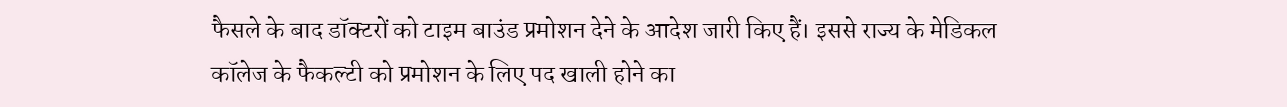फैसले के बाद डॉक्टरों को टाइम बाउंड प्रमोशन देने के आदेश जारी किए हैं। इससे राज्य के मेडिकल कॉलेज के फैकल्टी को प्रमोशन के लिए पद खाली होने का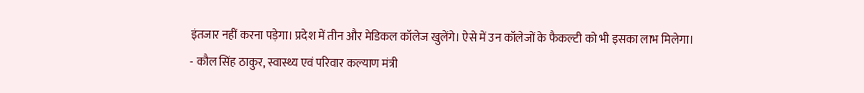इंतजार नहीं करना पड़ेगा। प्रदेश में तीन और मेडिकल कॉलेज खुलेंगे। ऐसे में उन कॉलेजों के फैकल्टी को भी इसका लाभ मिलेगा।
- कौल सिंह ठाकुर, स्वास्थ्य एवं परिवार कल्याण मंत्री